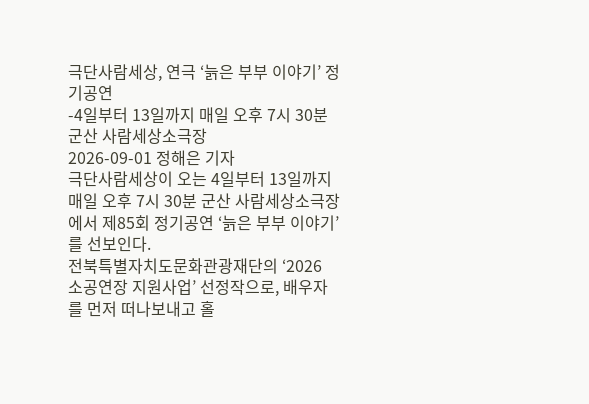극단사람세상, 연극 ‘늙은 부부 이야기’ 정기공연
-4일부터 13일까지 매일 오후 7시 30분 군산 사람세상소극장
2026-09-01 정해은 기자
극단사람세상이 오는 4일부터 13일까지 매일 오후 7시 30분 군산 사람세상소극장에서 제85회 정기공연 ‘늙은 부부 이야기’를 선보인다.
전북특별자치도문화관광재단의 ‘2026 소공연장 지원사업’ 선정작으로, 배우자를 먼저 떠나보내고 홀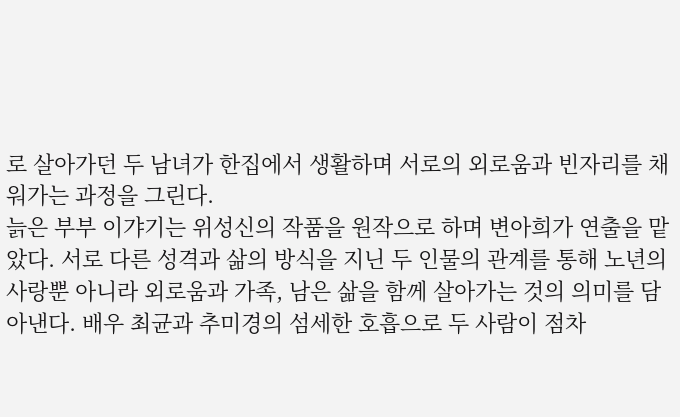로 살아가던 두 남녀가 한집에서 생활하며 서로의 외로움과 빈자리를 채워가는 과정을 그린다.
늙은 부부 이갸기는 위성신의 작품을 원작으로 하며 변아희가 연출을 맡았다. 서로 다른 성격과 삶의 방식을 지닌 두 인물의 관계를 통해 노년의 사랑뿐 아니라 외로움과 가족, 남은 삶을 함께 살아가는 것의 의미를 담아낸다. 배우 최균과 추미경의 섬세한 호흡으로 두 사람이 점차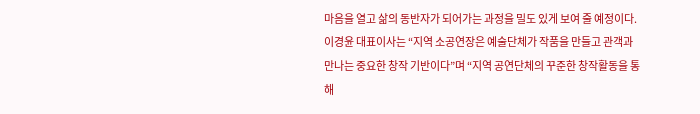마음을 열고 삶의 동반자가 되어가는 과정을 밀도 있게 보여 줄 예정이다.
이경윤 대표이사는 “지역 소공연장은 예술단체가 작품을 만들고 관객과 만나는 중요한 창작 기반이다”며 “지역 공연단체의 꾸준한 창작활동을 통해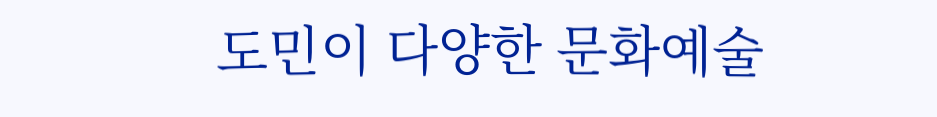도민이 다양한 문화예술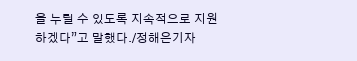을 누릴 수 있도록 지속적으로 지원하겠다”고 말했다./정해은기자